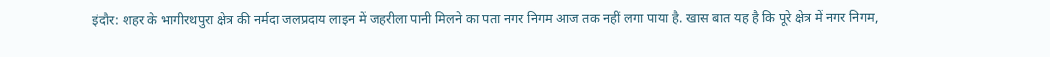इंदौर: शहर के भागीरथपुरा क्षेत्र की नर्मदा जलप्रदाय लाइन में जहरीला पानी मिलने का पता नगर निगम आज तक नहीं लगा पाया है. खास बात यह है कि पूरे क्षेत्र में नगर निगम,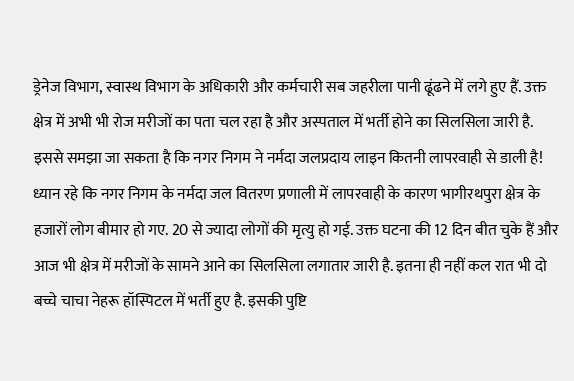ड्रेनेज विभाग, स्वास्थ विभाग के अधिकारी और कर्मचारी सब जहरीला पानी ढूंढने में लगे हुए हैं. उक्त क्षेत्र में अभी भी रोज मरीजों का पता चल रहा है और अस्पताल में भर्ती होने का सिलसिला जारी है. इससे समझा जा सकता है कि नगर निगम ने नर्मदा जलप्रदाय लाइन कितनी लापरवाही से डाली है!
ध्यान रहे कि नगर निगम के नर्मदा जल वितरण प्रणाली में लापरवाही के कारण भागीरथपुरा क्षेत्र के हजारों लोग बीमार हो गए. 20 से ज्यादा लोगों की मृत्यु हो गई. उक्त घटना की 12 दिन बीत चुके हैं और आज भी क्षेत्र में मरीजों के सामने आने का सिलसिला लगातार जारी है. इतना ही नहीं कल रात भी दो बच्चे चाचा नेहरू हॉस्पिटल में भर्ती हुए है. इसकी पुष्टि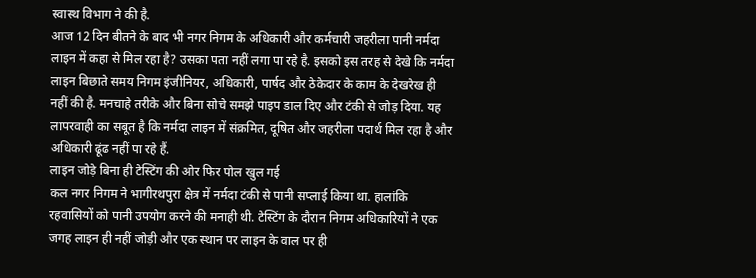स्वास्थ विभाग ने की है.
आज 12 दिन बीतने के बाद भी नगर निगम के अधिकारी और कर्मचारी जहरीला पानी नर्मदा लाइन में कहा से मिल रहा है? उसका पता नहीं लगा पा रहे है. इसको इस तरह से देखे कि नर्मदा लाइन बिछाते समय निगम इंजीनियर, अधिकारी, पार्षद और ठेकेदार के काम के देखरेख ही नहीं की है. मनचाहे तरीके और बिना सोचे समझे पाइप डाल दिए और टंकी से जोड़ दिया. यह लापरवाही का सबूत है कि नर्मदा लाइन में संक्रमित, दूषित और जहरीला पदार्थ मिल रहा है और अधिकारी ढूंढ नहीं पा रहे हैं.
लाइन जोड़े बिना ही टेस्टिंग की ओर फिर पोल खुल गई
कल नगर निगम ने भागीरथपुरा क्षेत्र में नर्मदा टंकी से पानी सप्लाई किया था. हालांकि रहवासियों को पानी उपयोग करने की मनाही थी. टेस्टिंग के दौरान निगम अधिकारियों ने एक जगह लाइन ही नहीं जोड़ी और एक स्थान पर लाइन के वाल पर ही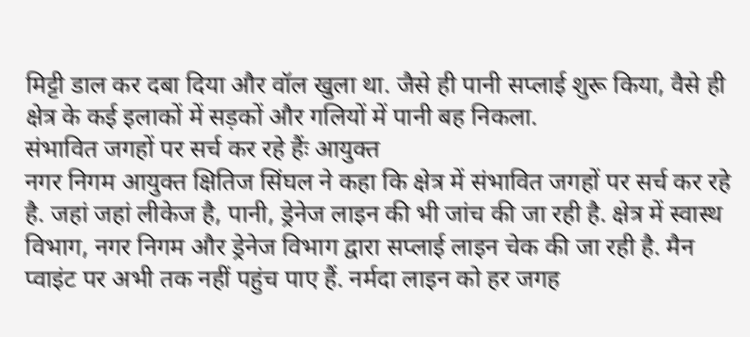मिट्टी डाल कर दबा दिया और वॉल खुला था. जैसे ही पानी सप्लाई शुरू किया, वैसे ही क्षेत्र के कई इलाकों में सड़कों और गलियों में पानी बह निकला.
संभावित जगहों पर सर्च कर रहे हैंः आयुक्त
नगर निगम आयुक्त क्षितिज सिंघल ने कहा कि क्षेत्र में संभावित जगहों पर सर्च कर रहे है. जहां जहां लीकेज है, पानी, ड्रेनेज लाइन की भी जांच की जा रही है. क्षेत्र में स्वास्थ विभाग, नगर निगम और ड्रेनेज विभाग द्वारा सप्लाई लाइन चेक की जा रही है. मैन प्वाइंट पर अभी तक नहीं पहुंच पाए हैं. नर्मदा लाइन को हर जगह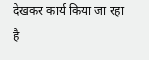देखकर कार्य किया जा रहा है